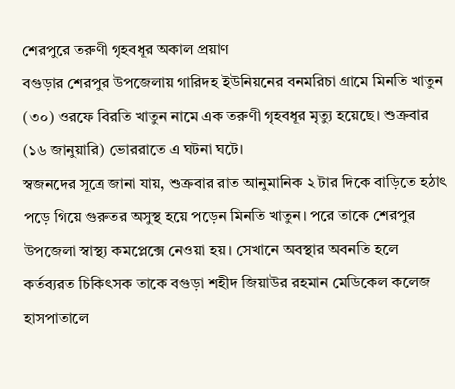শেরপুরে তরুণী গৃহবধূর অকাল প্রয়াণ
বগুড়ার শেরপুর উপজেলায় গারিদহ ইউনিয়নের বনমরিচা গ্রামে মিনতি খাতুন (৩০) ওরফে বিরতি খাতুন নামে এক তরুণী গৃহবধূর মৃত্যু হয়েছে। শুক্রবার (১৬ জানুয়ারি) ভোররাতে এ ঘটনা ঘটে।
স্বজনদের সূত্রে জানা যায়, শুক্রবার রাত আনুমানিক ২ টার দিকে বাড়িতে হঠাৎ পড়ে গিয়ে গুরুতর অসুস্থ হয়ে পড়েন মিনতি খাতুন। পরে তাকে শেরপুর উপজেলা স্বাস্থ্য কমপ্লেক্সে নেওয়া হয়। সেখানে অবস্থার অবনতি হলে কর্তব্যরত চিকিৎসক তাকে বগুড়া শহীদ জিয়াউর রহমান মেডিকেল কলেজ হাসপাতালে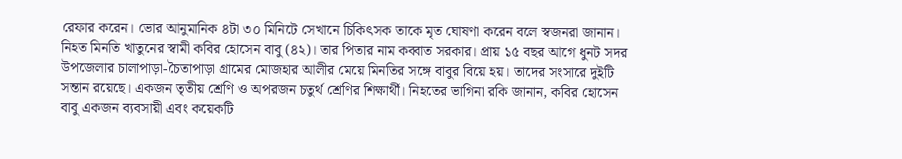রেফার করেন। ভোর আনুমানিক ৪টা ৩০ মিনিটে সেখানে চিকিৎসক তাকে মৃত ঘোষণা করেন বলে স্বজনরা জানান।
নিহত মিনতি খাতুনের স্বামী কবির হোসেন বাবু (৪২)। তার পিতার নাম কব্বাত সরকার। প্রায় ১৫ বছর আগে ধুনট সদর উপজেলার চালাপাড়া-চৈতাপাড়া গ্রামের মোজহার আলীর মেয়ে মিনতির সঙ্গে বাবুর বিয়ে হয়। তাদের সংসারে দুইটি সন্তান রয়েছে। একজন তৃতীয় শ্রেণি ও অপরজন চতুর্থ শ্রেণির শিক্ষার্থী। নিহতের ভাগিনা রকি জানান, কবির হোসেন বাবু একজন ব্যবসায়ী এবং কয়েকটি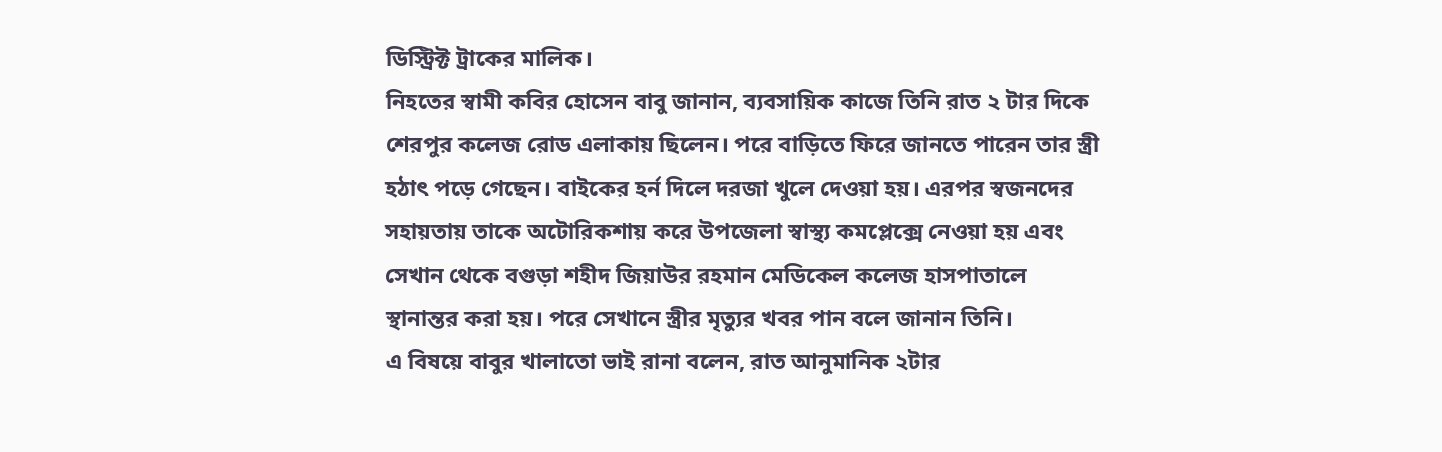ডিস্ট্রিক্ট ট্রাকের মালিক।
নিহতের স্বামী কবির হোসেন বাবু জানান, ব্যবসায়িক কাজে তিনি রাত ২ টার দিকে শেরপুর কলেজ রোড এলাকায় ছিলেন। পরে বাড়িতে ফিরে জানতে পারেন তার স্ত্রী হঠাৎ পড়ে গেছেন। বাইকের হর্ন দিলে দরজা খুলে দেওয়া হয়। এরপর স্বজনদের সহায়তায় তাকে অটোরিকশায় করে উপজেলা স্বাস্থ্য কমপ্লেক্সে নেওয়া হয় এবং সেখান থেকে বগুড়া শহীদ জিয়াউর রহমান মেডিকেল কলেজ হাসপাতালে স্থানান্তর করা হয়। পরে সেখানে স্ত্রীর মৃত্যুর খবর পান বলে জানান তিনি।
এ বিষয়ে বাবুর খালাতো ভাই রানা বলেন, রাত আনুমানিক ২টার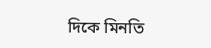দিকে মিনতি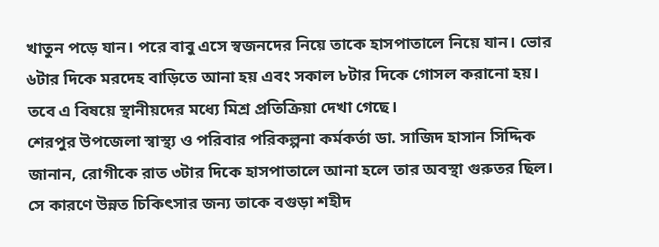খাতুন পড়ে যান। পরে বাবু এসে স্বজনদের নিয়ে তাকে হাসপাতালে নিয়ে যান। ভোর ৬টার দিকে মরদেহ বাড়িতে আনা হয় এবং সকাল ৮টার দিকে গোসল করানো হয়। তবে এ বিষয়ে স্থানীয়দের মধ্যে মিশ্র প্রতিক্রিয়া দেখা গেছে।
শেরপুর উপজেলা স্বাস্থ্য ও পরিবার পরিকল্পনা কর্মকর্তা ডা. সাজিদ হাসান সিদ্দিক জানান, রোগীকে রাত ৩টার দিকে হাসপাতালে আনা হলে তার অবস্থা গুরুতর ছিল। সে কারণে উন্নত চিকিৎসার জন্য তাকে বগুড়া শহীদ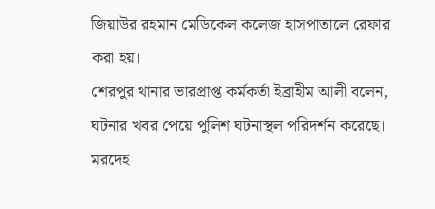জিয়াউর রহমান মেডিকেল কলেজ হাসপাতালে রেফার করা হয়।
শেরপুর থানার ভারপ্রাপ্ত কর্মকর্তা ইব্রাহীম আলী বলেন, ঘটনার খবর পেয়ে পুলিশ ঘটনাস্থল পরিদর্শন করেছে। মরদেহ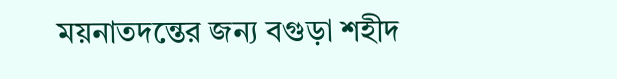ময়নাতদন্তের জন্য বগুড়া শহীদ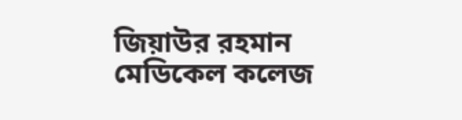জিয়াউর রহমান মেডিকেল কলেজ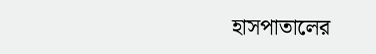হাসপাতালের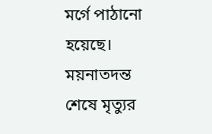মর্গে পাঠানো হয়েছে। ময়নাতদন্ত শেষে মৃত্যুর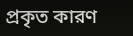প্রকৃত কারণ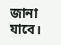জানা যাবে।